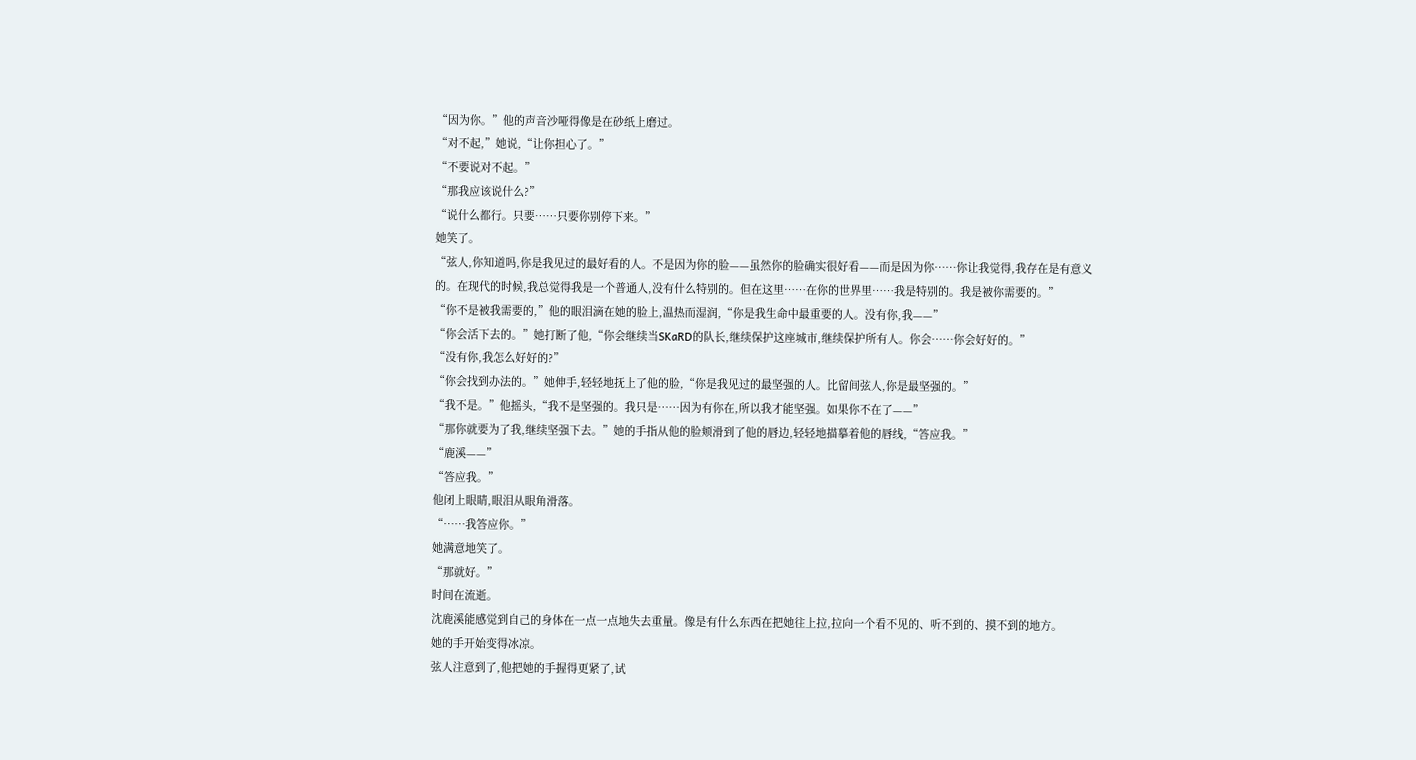“因为你。”他的声音沙哑得像是在砂纸上磨过。
“对不起,”她说,“让你担心了。”
“不要说对不起。”
“那我应该说什么?”
“说什么都行。只要……只要你别停下来。”
她笑了。
“弦人,你知道吗,你是我见过的最好看的人。不是因为你的脸——虽然你的脸确实很好看——而是因为你……你让我觉得,我存在是有意义的。在现代的时候,我总觉得我是一个普通人,没有什么特别的。但在这里……在你的世界里……我是特别的。我是被你需要的。”
“你不是被我需要的,”他的眼泪滴在她的脸上,温热而湿润,“你是我生命中最重要的人。没有你,我——”
“你会活下去的。”她打断了他,“你会继续当SKaRD的队长,继续保护这座城市,继续保护所有人。你会……你会好好的。”
“没有你,我怎么好好的?”
“你会找到办法的。”她伸手,轻轻地抚上了他的脸,“你是我见过的最坚强的人。比留间弦人,你是最坚强的。”
“我不是。”他摇头,“我不是坚强的。我只是……因为有你在,所以我才能坚强。如果你不在了——”
“那你就要为了我,继续坚强下去。”她的手指从他的脸颊滑到了他的唇边,轻轻地描摹着他的唇线,“答应我。”
“鹿溪——”
“答应我。”
他闭上眼睛,眼泪从眼角滑落。
“……我答应你。”
她满意地笑了。
“那就好。”
时间在流逝。
沈鹿溪能感觉到自己的身体在一点一点地失去重量。像是有什么东西在把她往上拉,拉向一个看不见的、听不到的、摸不到的地方。
她的手开始变得冰凉。
弦人注意到了,他把她的手握得更紧了,试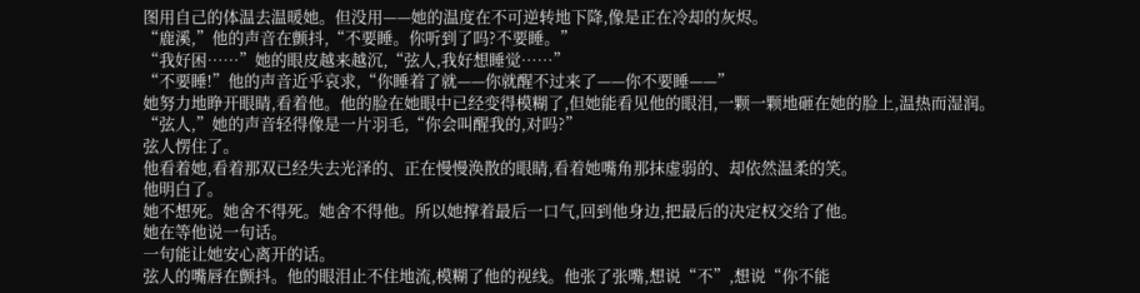图用自己的体温去温暖她。但没用——她的温度在不可逆转地下降,像是正在冷却的灰烬。
“鹿溪,”他的声音在颤抖,“不要睡。你听到了吗?不要睡。”
“我好困……”她的眼皮越来越沉,“弦人,我好想睡觉……”
“不要睡!”他的声音近乎哀求,“你睡着了就——你就醒不过来了——你不要睡——”
她努力地睁开眼睛,看着他。他的脸在她眼中已经变得模糊了,但她能看见他的眼泪,一颗一颗地砸在她的脸上,温热而湿润。
“弦人,”她的声音轻得像是一片羽毛,“你会叫醒我的,对吗?”
弦人愣住了。
他看着她,看着那双已经失去光泽的、正在慢慢涣散的眼睛,看着她嘴角那抹虚弱的、却依然温柔的笑。
他明白了。
她不想死。她舍不得死。她舍不得他。所以她撑着最后一口气,回到他身边,把最后的决定权交给了他。
她在等他说一句话。
一句能让她安心离开的话。
弦人的嘴唇在颤抖。他的眼泪止不住地流,模糊了他的视线。他张了张嘴,想说“不”,想说“你不能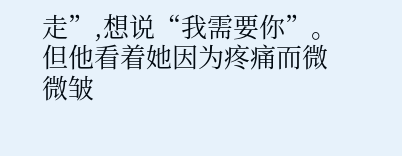走”,想说“我需要你”。
但他看着她因为疼痛而微微皱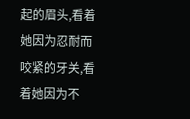起的眉头,看着她因为忍耐而咬紧的牙关,看着她因为不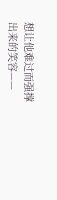想让他难过而强撑出来的笑容——